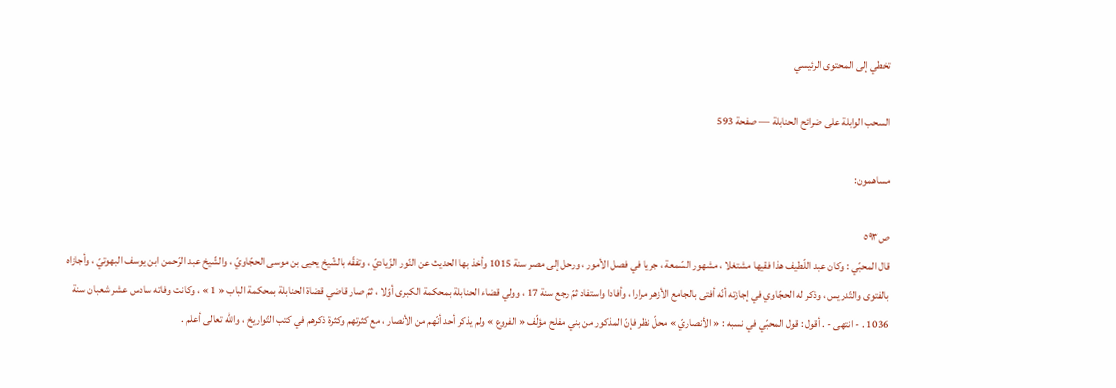تخطي إلى المحتوى الرئيسي

السحب الوابلة على ضرائح الحنابلة — صفحة 593

مساهمون:

ص٥٩٣
قال المحبّي : وكان عبد اللّطيف هذا فقيها مشتغلا ، مشهور السّمعة ، جريا في فصل الأمور ، ورحل إلى مصر سنة 1015 وأخذ بها الحديث عن النّور الزّياديّ ، وتفقّه بالشّيخ يحيى بن موسى الحجّاويّ ، والشّيخ عبد الرّحمن ابن يوسف البهوتيّ ، وأجازاه بالفتوى والتّدريس ، وذكر له الحجّاوي في إجازته أنّه أفتى بالجامع الأزهر مرارا ، وأفادا واستفاد ثمّ رجع سنة 17 ، وولي قضاء الحنابلة بمحكمة الكبرى أوّلا ، ثمّ صار قاضي قضاة الحنابلة بمحكمة الباب « 1 » ، وكانت وفاته سادس عشر شعبان سنة 1036 . - انتهى - . أقول : قول المحبّي في نسبه : « الأنصاريّ » محلّ نظر فإنّ المذكور من بني مفلح مؤلّف « الفروع » ولم يذكر أحد أنّهم من الأنصار ، مع كثرتهم وكثرة ذكرهم في كتب التّواريخ ، واللّه تعالى أعلم .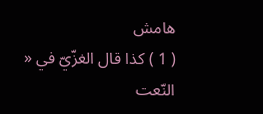هامش
( 1 ) كذا قال الغزّيّ في « النّعت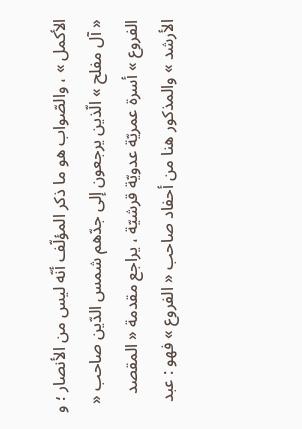الأكمل » ، والصّواب هو ما ذكر المؤلّف أنّه ليس من الأنصار ؛ و « آل مفلح » الّذين يرجعون إلى جدّهم شمس الدّين صاحب « الفروع » أسرة عمريّة عدويّة قرشيّة ، يراجع مقدمة « المقصد الأرشد » والمذكور هنا من أحفاد صاحب « الفروع » فهو : عبد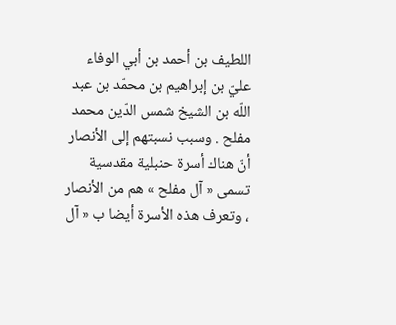اللطيف بن أحمد بن أبي الوفاء عليّ بن إبراهيم بن محمّد بن عبد اللّه بن الشيخ شمس الدّين محمد مفلح . وسبب نسبتهم إلى الأنصار أنّ هناك أسرة حنبلية مقدسية تسمى « آل مفلح » هم من الأنصار ، وتعرف هذه الأسرة أيضا ب « آل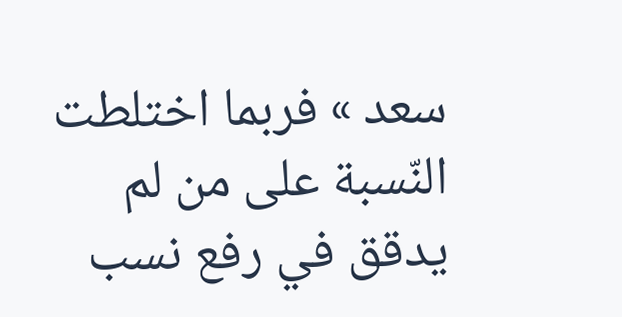سعد » فربما اختلطت النّسبة على من لم يدقق في رفع نسب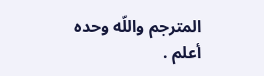المترجم واللّه وحده أعلم .